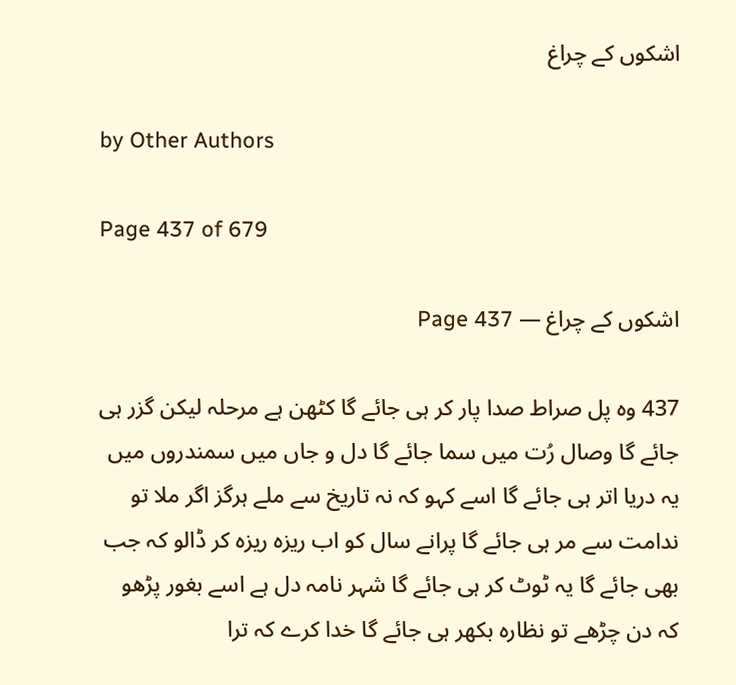اشکوں کے چراغ

by Other Authors

Page 437 of 679

اشکوں کے چراغ — Page 437

437 وہ پل صراط صدا پار کر ہی جائے گا کٹھن ہے مرحلہ لیکن گزر ہی جائے گا وصال رُت میں سما جائے گا دل و جاں میں سمندروں میں یہ دریا اتر ہی جائے گا اسے کہو کہ نہ تاریخ سے ملے ہرگز اگر ملا تو ندامت سے مر ہی جائے گا پرانے سال کو اب ریزہ ریزہ کر ڈالو کہ جب بھی جائے گا یہ ٹوٹ کر ہی جائے گا شہر نامہ دل ہے اسے بغور پڑھو کہ دن چڑھے تو نظارہ بکھر ہی جائے گا خدا کرے کہ ترا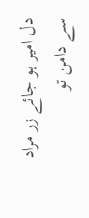دل امیر ہو جائے زر مراد سے دامن تو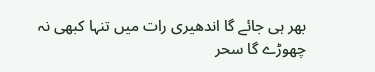بھر ہی جائے گا اندھیری رات میں تنہا کبھی نہ چھوڑے گا سحر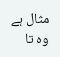مثال ہے وہ تا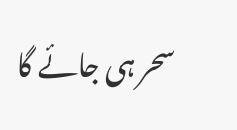سحر ہی جائے گا